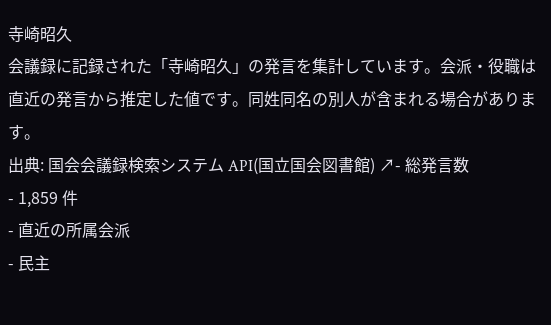寺崎昭久
会議録に記録された「寺崎昭久」の発言を集計しています。会派・役職は直近の発言から推定した値です。同姓同名の別人が含まれる場合があります。
出典: 国会会議録検索システム API(国立国会図書館) ↗- 総発言数
- 1,859 件
- 直近の所属会派
- 民主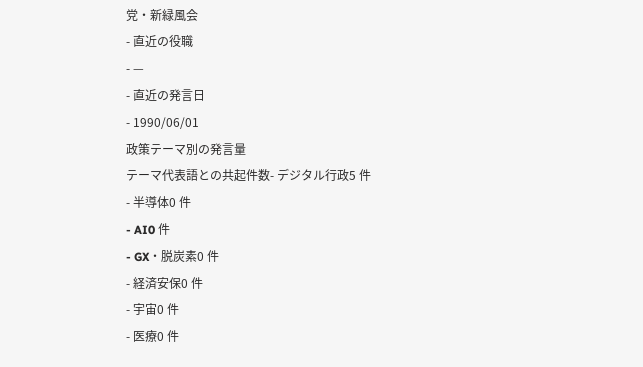党・新緑風会
- 直近の役職
- —
- 直近の発言日
- 1990/06/01
政策テーマ別の発言量
テーマ代表語との共起件数- デジタル行政5 件
- 半導体0 件
- AI0 件
- GX・脱炭素0 件
- 経済安保0 件
- 宇宙0 件
- 医療0 件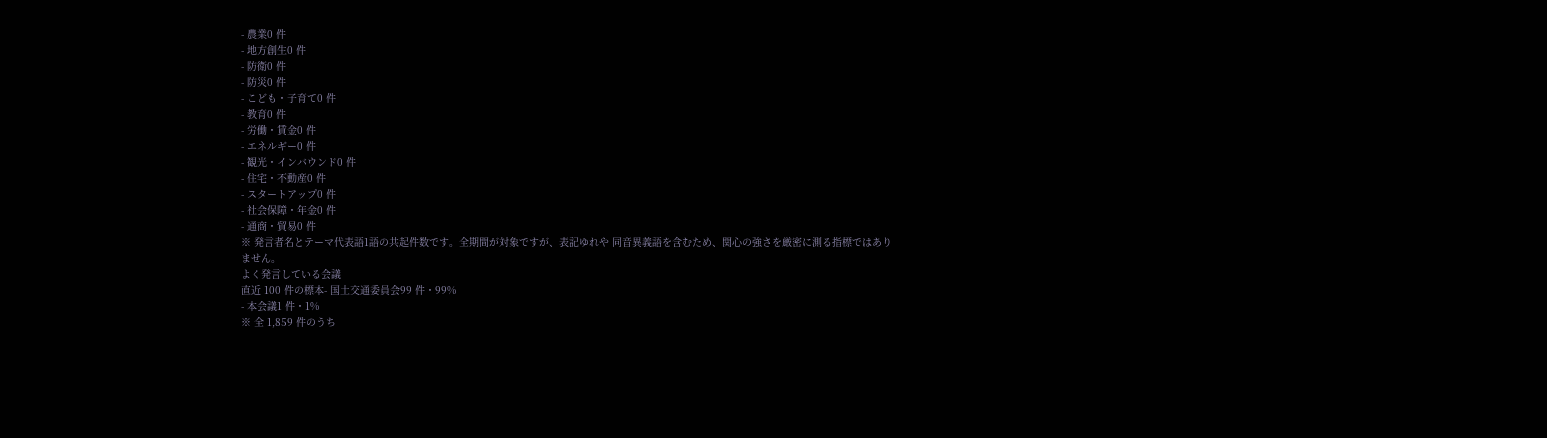- 農業0 件
- 地方創生0 件
- 防衛0 件
- 防災0 件
- こども・子育て0 件
- 教育0 件
- 労働・賃金0 件
- エネルギー0 件
- 観光・インバウンド0 件
- 住宅・不動産0 件
- スタートアップ0 件
- 社会保障・年金0 件
- 通商・貿易0 件
※ 発言者名とテーマ代表語1語の共起件数です。全期間が対象ですが、表記ゆれや 同音異義語を含むため、関心の強さを厳密に測る指標ではありません。
よく発言している会議
直近 100 件の標本- 国土交通委員会99 件・99%
- 本会議1 件・1%
※ 全 1,859 件のうち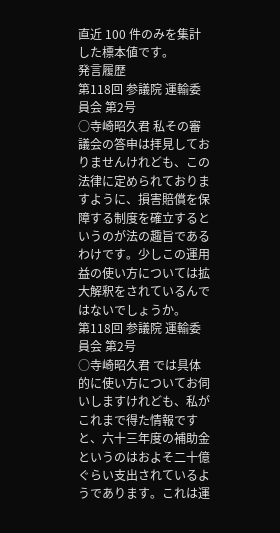直近 100 件のみを集計した標本値です。
発言履歴
第118回 参議院 運輸委員会 第2号
○寺崎昭久君 私その審議会の答申は拝見しておりませんけれども、この法律に定められておりますように、損害賠償を保障する制度を確立するというのが法の趣旨であるわけです。少しこの運用益の使い方については拡大解釈をされているんではないでしょうか。
第118回 参議院 運輸委員会 第2号
○寺崎昭久君 では具体的に使い方についてお伺いしますけれども、私がこれまで得た情報ですと、六十三年度の補助金というのはおよそ二十億ぐらい支出されているようであります。これは運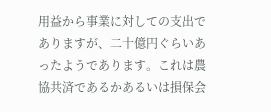用益から事業に対しての支出でありますが、二十億円ぐらいあったようであります。これは農協共済であるかあるいは損保会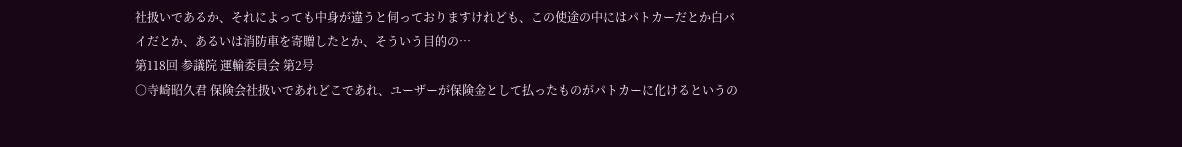社扱いであるか、それによっても中身が違うと伺っておりますけれども、この使途の中にはパトカーだとか白バイだとか、あるいは消防車を寄贈したとか、そういう目的の…
第118回 参議院 運輸委員会 第2号
○寺崎昭久君 保険会社扱いであれどこであれ、ユーザーが保険金として払ったものがパトカーに化けるというの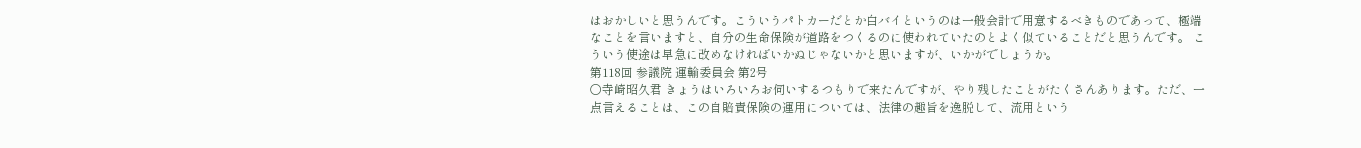はおかしいと思うんです。こういうパトカーだとか白バイというのは一般会計で用意するべきものであって、極端なことを言いますと、自分の生命保険が道路をつくるのに使われていたのとよく似ていることだと思うんです。 こういう使途は早急に改めなければいかぬじゃないかと思いますが、いかがでしょうか。
第118回 参議院 運輸委員会 第2号
○寺崎昭久君 きょうはいろいろお伺いするつもりで来たんですが、やり残したことがたくさんあります。ただ、一点言えることは、この自賠責保険の運用については、法律の趣旨を逸脱して、流用という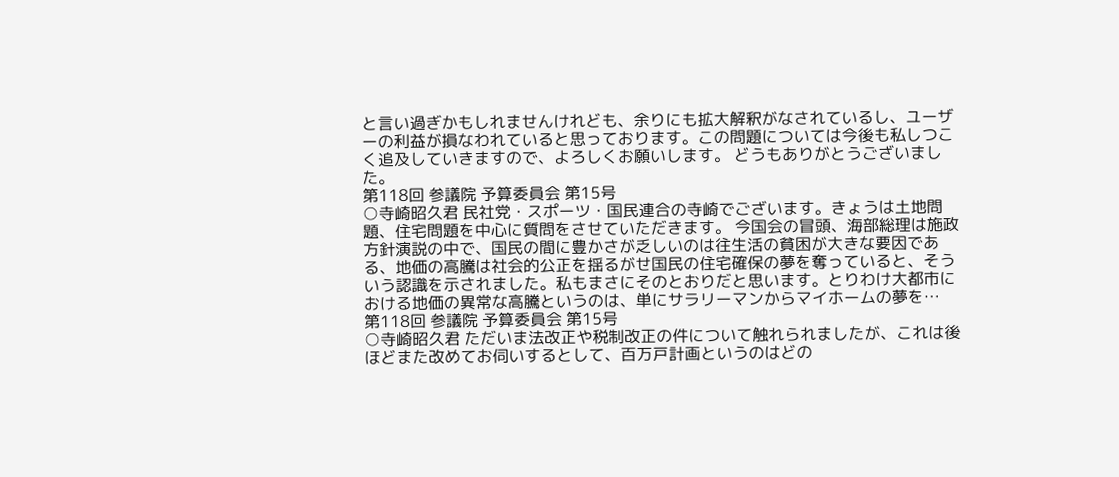と言い過ぎかもしれませんけれども、余りにも拡大解釈がなされているし、ユーザーの利益が損なわれていると思っております。この問題については今後も私しつこく追及していきますので、よろしくお願いします。 どうもありがとうございました。
第118回 参議院 予算委員会 第15号
○寺崎昭久君 民社党・スポーツ・国民連合の寺崎でございます。きょうは土地問題、住宅問題を中心に質問をさせていただきます。 今国会の冒頭、海部総理は施政方針演説の中で、国民の間に豊かさが乏しいのは往生活の貧困が大きな要因である、地価の高騰は社会的公正を揺るがせ国民の住宅確保の夢を奪っていると、そういう認識を示されました。私もまさにそのとおりだと思います。とりわけ大都市における地価の異常な高騰というのは、単にサラリーマンからマイホームの夢を…
第118回 参議院 予算委員会 第15号
○寺崎昭久君 ただいま法改正や税制改正の件について触れられましたが、これは後ほどまた改めてお伺いするとして、百万戸計画というのはどの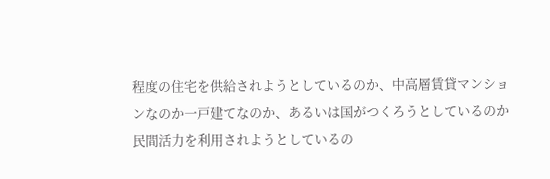程度の住宅を供給されようとしているのか、中高層賃貸マンションなのか一戸建てなのか、あるいは国がつくろうとしているのか民間活力を利用されようとしているの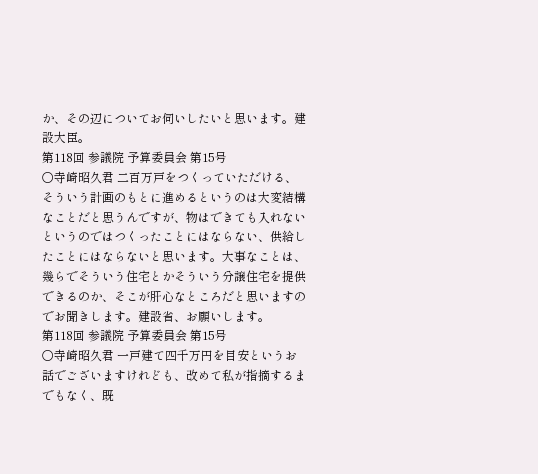か、その辺についてお伺いしたいと思います。建設大臣。
第118回 参議院 予算委員会 第15号
○寺崎昭久君 二百万戸をつくっていただける、そういう計画のもとに進めるというのは大変結構なことだと思うんですが、物はできても入れないというのではつくったことにはならない、供給したことにはならないと思います。大事なことは、幾らでそういう住宅とかそういう分譲住宅を提供できるのか、そこが肝心なところだと思いますのでお聞きします。建設省、お願いします。
第118回 参議院 予算委員会 第15号
○寺崎昭久君 一戸建て四千万円を目安というお話でございますけれども、改めて私が指摘するまでもなく、既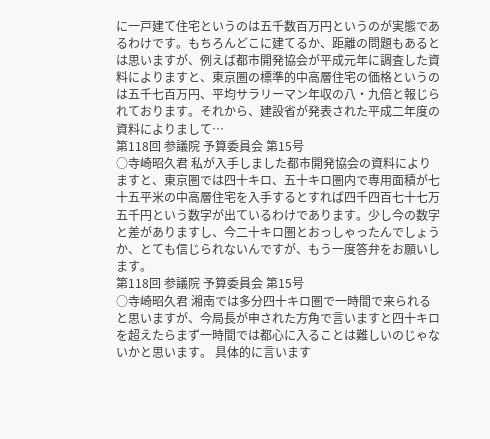に一戸建て住宅というのは五千数百万円というのが実態であるわけです。もちろんどこに建てるか、距離の問題もあるとは思いますが、例えば都市開発協会が平成元年に調査した資料によりますと、東京圏の標準的中高層住宅の価格というのは五千七百万円、平均サラリーマン年収の八・九倍と報じられております。それから、建設省が発表された平成二年度の資料によりまして…
第118回 参議院 予算委員会 第15号
○寺崎昭久君 私が入手しました都市開発協会の資料によりますと、東京圏では四十キロ、五十キロ圏内で専用面積が七十五平米の中高層住宅を入手するとすれば四千四百七十七万五千円という数字が出ているわけであります。少し今の数字と差がありますし、今二十キロ圏とおっしゃったんでしょうか、とても信じられないんですが、もう一度答弁をお願いします。
第118回 参議院 予算委員会 第15号
○寺崎昭久君 湘南では多分四十キロ圏で一時間で来られると思いますが、今局長が申された方角で言いますと四十キロを超えたらまず一時間では都心に入ることは難しいのじゃないかと思います。 具体的に言います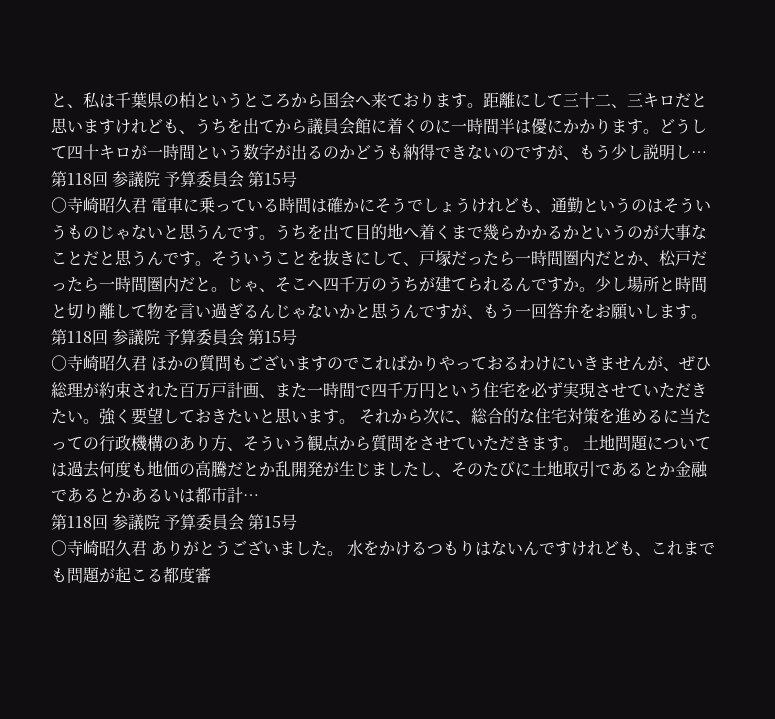と、私は千葉県の柏というところから国会へ来ております。距離にして三十二、三キロだと思いますけれども、うちを出てから議員会館に着くのに一時間半は優にかかります。どうして四十キロが一時間という数字が出るのかどうも納得できないのですが、もう少し説明し…
第118回 参議院 予算委員会 第15号
○寺崎昭久君 電車に乗っている時間は確かにそうでしょうけれども、通勤というのはそういうものじゃないと思うんです。うちを出て目的地へ着くまで幾らかかるかというのが大事なことだと思うんです。そういうことを抜きにして、戸塚だったら一時間圏内だとか、松戸だったら一時間圏内だと。じゃ、そこへ四千万のうちが建てられるんですか。少し場所と時間と切り離して物を言い過ぎるんじゃないかと思うんですが、もう一回答弁をお願いします。
第118回 参議院 予算委員会 第15号
○寺崎昭久君 ほかの質問もございますのでこればかりやっておるわけにいきませんが、ぜひ総理が約束された百万戸計画、また一時間で四千万円という住宅を必ず実現させていただきたい。強く要望しておきたいと思います。 それから次に、総合的な住宅対策を進めるに当たっての行政機構のあり方、そういう観点から質問をさせていただきます。 土地問題については過去何度も地価の高騰だとか乱開発が生じましたし、そのたびに土地取引であるとか金融であるとかあるいは都市計…
第118回 参議院 予算委員会 第15号
○寺崎昭久君 ありがとうございました。 水をかけるつもりはないんですけれども、これまでも問題が起こる都度審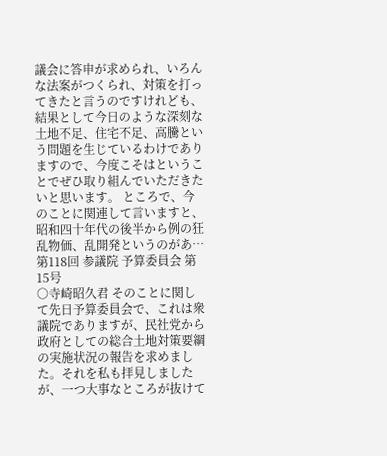議会に答申が求められ、いろんな法案がつくられ、対策を打ってきたと言うのですけれども、結果として今日のような深刻な土地不足、住宅不足、高騰という問題を生じているわけでありますので、今度こそはということでぜひ取り組んでいただきたいと思います。 ところで、今のことに関連して言いますと、昭和四十年代の後半から例の狂乱物価、乱開発というのがあ…
第118回 参議院 予算委員会 第15号
○寺崎昭久君 そのことに関して先日予算委員会で、これは衆議院でありますが、民社党から政府としての総合土地対策要綱の実施状況の報告を求めました。それを私も拝見しましたが、一つ大事なところが抜けて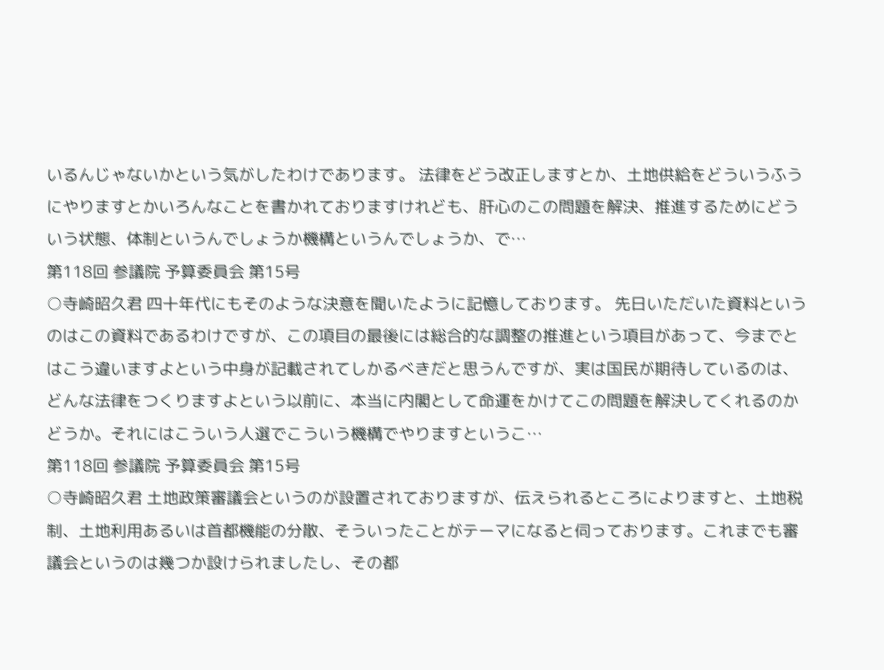いるんじゃないかという気がしたわけであります。 法律をどう改正しますとか、土地供給をどういうふうにやりますとかいろんなことを書かれておりますけれども、肝心のこの問題を解決、推進するためにどういう状態、体制というんでしょうか機構というんでしょうか、で…
第118回 参議院 予算委員会 第15号
○寺崎昭久君 四十年代にもそのような決意を聞いたように記憶しております。 先日いただいた資料というのはこの資料であるわけですが、この項目の最後には総合的な調整の推進という項目があって、今までとはこう違いますよという中身が記載されてしかるべきだと思うんですが、実は国民が期待しているのは、どんな法律をつくりますよという以前に、本当に内閣として命運をかけてこの問題を解決してくれるのかどうか。それにはこういう人選でこういう機構でやりますというこ…
第118回 参議院 予算委員会 第15号
○寺崎昭久君 土地政策審議会というのが設置されておりますが、伝えられるところによりますと、土地税制、土地利用あるいは首都機能の分散、そういったことがテーマになると伺っております。これまでも審議会というのは幾つか設けられましたし、その都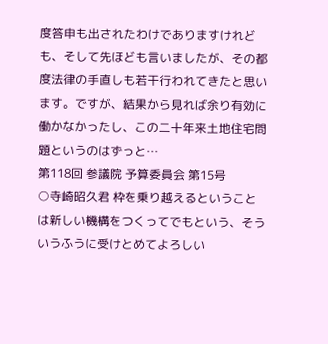度答申も出されたわけでありますけれども、そして先ほども言いましたが、その都度法律の手直しも若干行われてきたと思います。ですが、結果から見れば余り有効に働かなかったし、この二十年来土地住宅問題というのはずっと…
第118回 参議院 予算委員会 第15号
○寺崎昭久君 枠を乗り越えるということは新しい機構をつくってでもという、そういうふうに受けとめてよろしい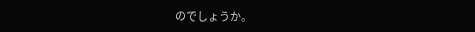のでしょうか。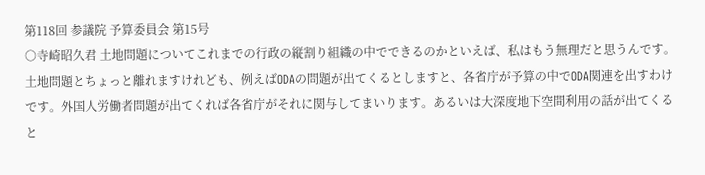第118回 参議院 予算委員会 第15号
○寺崎昭久君 土地問題についてこれまでの行政の縦割り組織の中でできるのかといえば、私はもう無理だと思うんです。 土地問題とちょっと離れますけれども、例えばODAの問題が出てくるとしますと、各省庁が予算の中でODA関連を出すわけです。外国人労働者問題が出てくれば各省庁がそれに関与してまいります。あるいは大深度地下空間利用の話が出てくると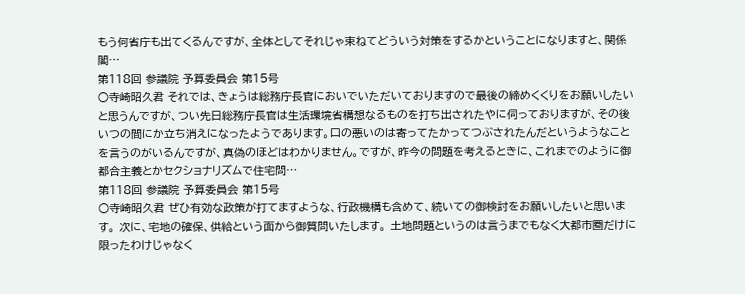もう何省庁も出てくるんですが、全体としてそれじゃ束ねてどういう対策をするかということになりますと、関係閣…
第118回 参議院 予算委員会 第15号
○寺崎昭久君 それでは、きょうは総務庁長官においでいただいておりますので最後の締めくくりをお願いしたいと思うんですが、つい先日総務庁長官は生活環境省構想なるものを打ち出されたやに伺っておりますが、その後いつの間にか立ち消えになったようであります。口の悪いのは寄ってたかってつぶされたんだというようなことを言うのがいるんですが、真偽のほどはわかりません。ですが、昨今の問題を考えるときに、これまでのように御都合主義とかセクショナリズムで住宅問…
第118回 参議院 予算委員会 第15号
○寺崎昭久君 ぜひ有効な政策が打てますような、行政機構も含めて、続いての御検討をお願いしたいと思います。 次に、宅地の確保、供給という面から御質問いたします。 土地問題というのは言うまでもなく大都市圏だけに限ったわけじゃなく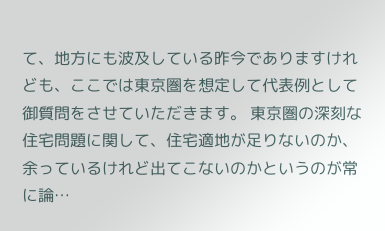て、地方にも波及している昨今でありますけれども、ここでは東京圏を想定して代表例として御質問をさせていただきます。 東京圏の深刻な住宅問題に関して、住宅適地が足りないのか、余っているけれど出てこないのかというのが常に論…